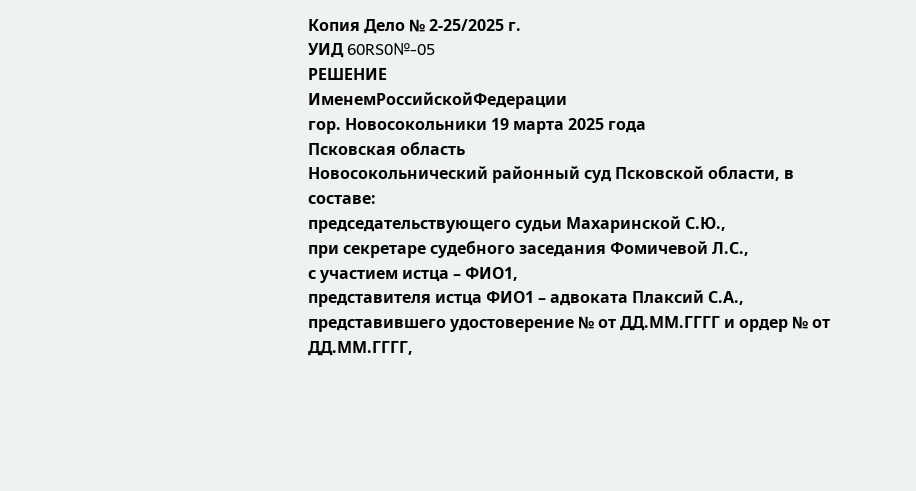Копия Дело № 2-25/2025 г.
УИД 60RS0№-05
РЕШЕНИЕ
ИменемРоссийскойФедерации
гор. Новосокольники 19 марта 2025 года
Псковская область
Новосокольнический районный суд Псковской области, в составе:
председательствующего судьи Махаринской С.Ю.,
при секретаре судебного заседания Фомичевой Л.С.,
с участием истца – ФИО1,
представителя истца ФИО1 – адвоката Плаксий С.А., представившего удостоверение № от ДД.ММ.ГГГГ и ордер № от ДД.ММ.ГГГГ,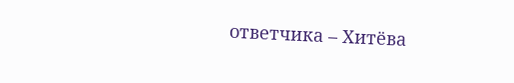ответчика – Хитёва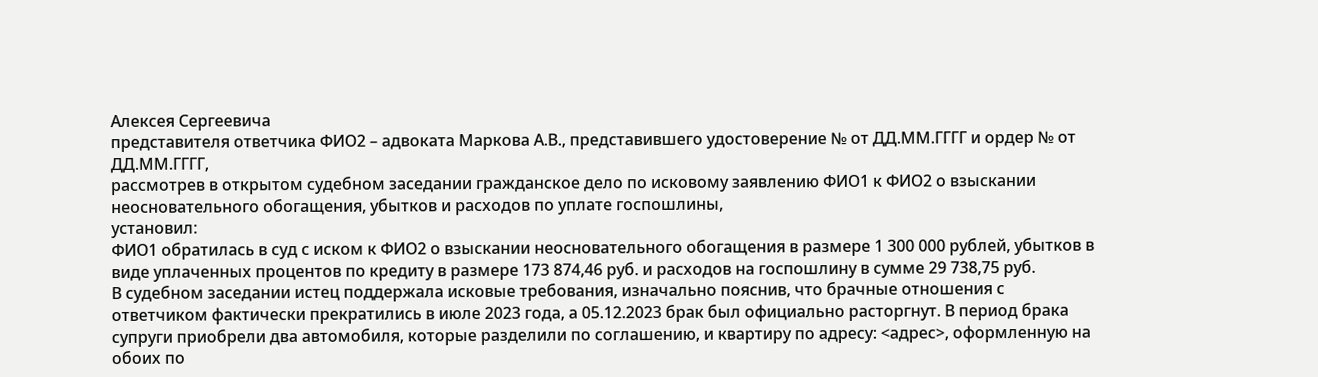Алексея Сергеевича
представителя ответчика ФИО2 – адвоката Маркова А.В., представившего удостоверение № от ДД.ММ.ГГГГ и ордер № от ДД.ММ.ГГГГ,
рассмотрев в открытом судебном заседании гражданское дело по исковому заявлению ФИО1 к ФИО2 о взыскании неосновательного обогащения, убытков и расходов по уплате госпошлины,
установил:
ФИО1 обратилась в суд с иском к ФИО2 о взыскании неосновательного обогащения в размере 1 300 000 рублей, убытков в виде уплаченных процентов по кредиту в размере 173 874,46 руб. и расходов на госпошлину в сумме 29 738,75 руб.
В судебном заседании истец поддержала исковые требования, изначально пояснив, что брачные отношения с ответчиком фактически прекратились в июле 2023 года, а 05.12.2023 брак был официально расторгнут. В период брака супруги приобрели два автомобиля, которые разделили по соглашению, и квартиру по адресу: <адрес>, оформленную на обоих по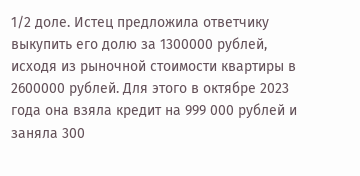1/2 доле. Истец предложила ответчику выкупить его долю за 1300000 рублей, исходя из рыночной стоимости квартиры в 2600000 рублей. Для этого в октябре 2023 года она взяла кредит на 999 000 рублей и заняла 300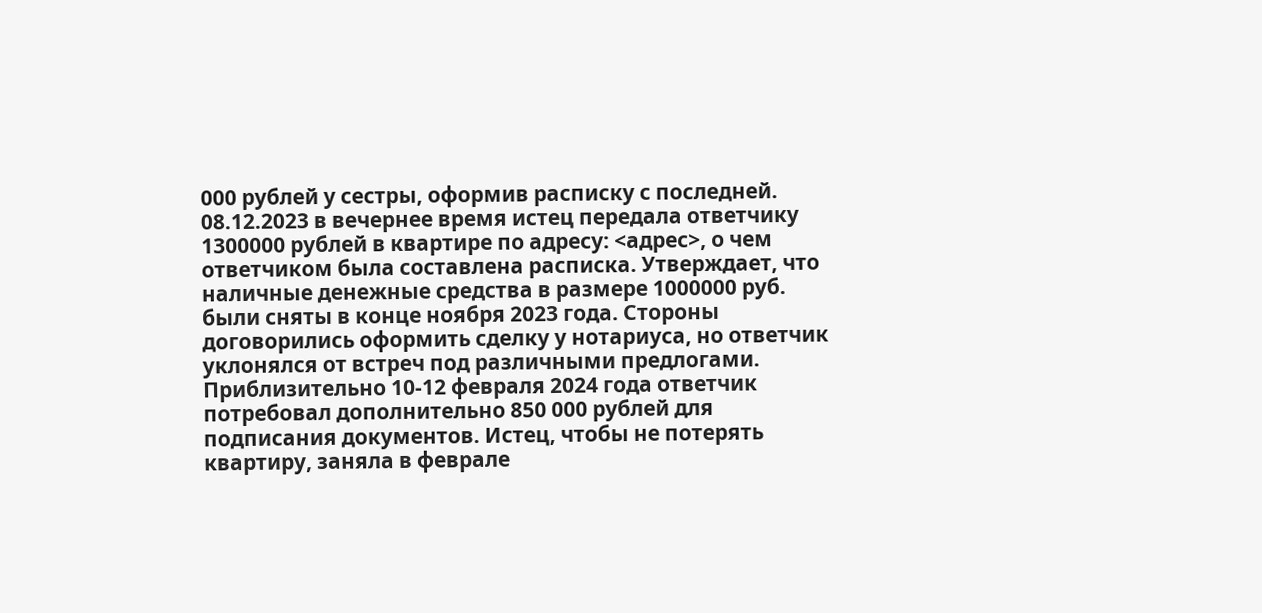000 рублей у сестры, оформив расписку с последней. 08.12.2023 в вечернее время истец передала ответчику 1300000 рублей в квартире по адресу: <адрес>, о чем ответчиком была составлена расписка. Утверждает, что наличные денежные средства в размере 1000000 руб. были сняты в конце ноября 2023 года. Стороны договорились оформить сделку у нотариуса, но ответчик уклонялся от встреч под различными предлогами. Приблизительно 10-12 февраля 2024 года ответчик потребовал дополнительно 850 000 рублей для подписания документов. Истец, чтобы не потерять квартиру, заняла в феврале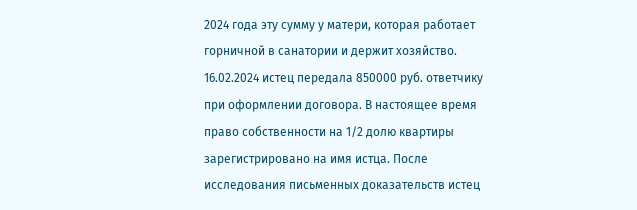2024 года эту сумму у матери, которая работает горничной в санатории и держит хозяйство. 16.02.2024 истец передала 850000 руб. ответчику при оформлении договора. В настоящее время право собственности на 1/2 долю квартиры зарегистрировано на имя истца. После исследования письменных доказательств истец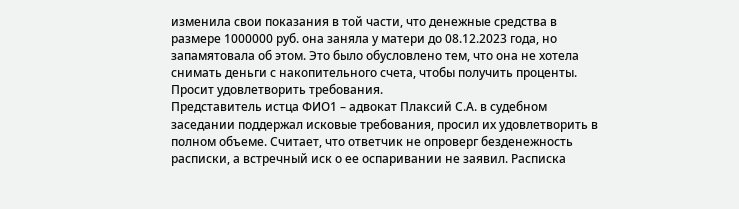изменила свои показания в той части, что денежные средства в размере 1000000 руб. она заняла у матери до 08.12.2023 года, но запамятовала об этом. Это было обусловлено тем, что она не хотела снимать деньги с накопительного счета, чтобы получить проценты. Просит удовлетворить требования.
Представитель истца ФИО1 – адвокат Плаксий С.А. в судебном заседании поддержал исковые требования, просил их удовлетворить в полном объеме. Считает, что ответчик не опроверг безденежность расписки, а встречный иск о ее оспаривании не заявил. Расписка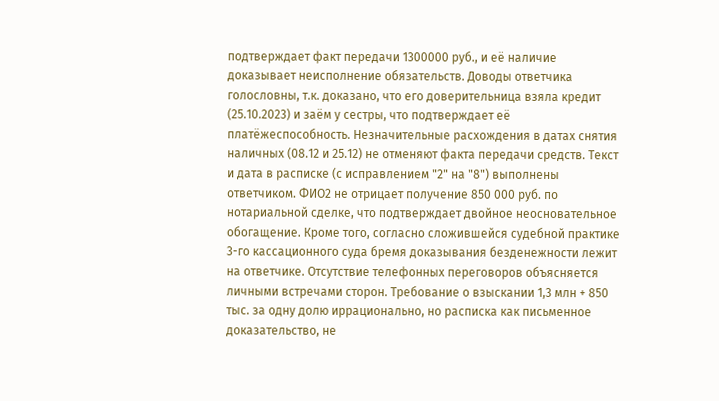подтверждает факт передачи 1300000 руб., и её наличие доказывает неисполнение обязательств. Доводы ответчика голословны, т.к. доказано, что его доверительница взяла кредит (25.10.2023) и заём у сестры, что подтверждает её платёжеспособность. Незначительные расхождения в датах снятия наличных (08.12 и 25.12) не отменяют факта передачи средств. Текст и дата в расписке (с исправлением "2" на "8") выполнены ответчиком. ФИО2 не отрицает получение 850 000 руб. по нотариальной сделке, что подтверждает двойное неосновательное обогащение. Кроме того, согласно сложившейся судебной практике 3-го кассационного суда бремя доказывания безденежности лежит на ответчике. Отсутствие телефонных переговоров объясняется личными встречами сторон. Требование о взыскании 1,3 млн + 850 тыс. за одну долю иррационально, но расписка как письменное доказательство, не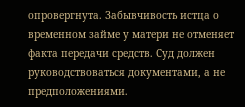опровергнута. Забывчивость истца о временном займе у матери не отменяет факта передачи средств. Суд должен руководствоваться документами, а не предположениями.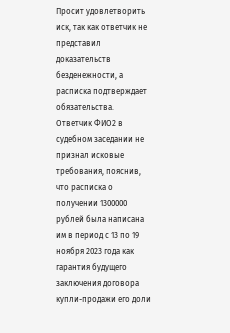Просит удовлетворить иск, так как ответчик не представил доказательств безденежности, а расписка подтверждает обязательства.
Ответчик ФИО2 в судебном заседании не признал исковые требования, пояснив, что расписка о получении 1300000 рублей была написана им в период с 13 по 19 ноября 2023 года как гарантия будущего заключения договора купли-продажи его доли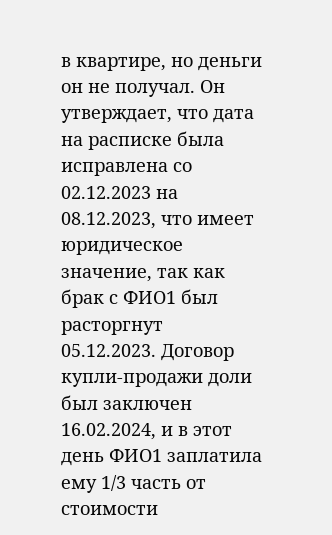в квартире, но деньги он не получал. Он утверждает, что дата на расписке была исправлена со 02.12.2023 на 08.12.2023, что имеет юридическое значение, так как брак с ФИО1 был расторгнут 05.12.2023. Договор купли-продажи доли был заключен 16.02.2024, и в этот день ФИО1 заплатила ему 1/3 часть от стоимости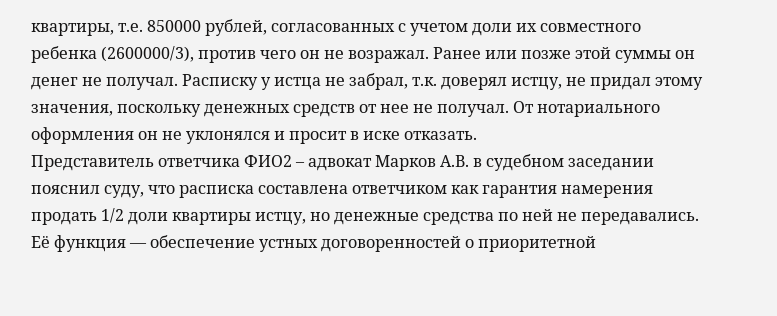квартиры, т.е. 850000 рублей, согласованных с учетом доли их совместного ребенка (2600000/3), против чего он не возражал. Ранее или позже этой суммы он денег не получал. Расписку у истца не забрал, т.к. доверял истцу, не придал этому значения, поскольку денежных средств от нее не получал. От нотариального оформления он не уклонялся и просит в иске отказать.
Представитель ответчика ФИО2 – адвокат Марков А.В. в судебном заседании пояснил суду, что расписка составлена ответчиком как гарантия намерения продать 1/2 доли квартиры истцу, но денежные средства по ней не передавались. Её функция — обеспечение устных договоренностей о приоритетной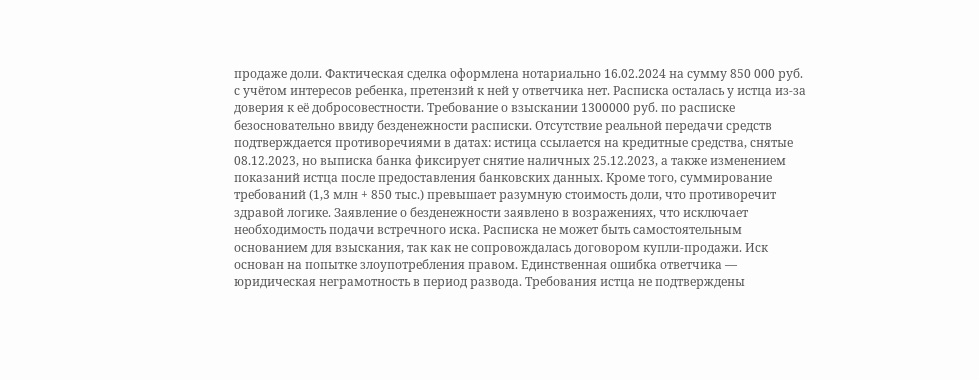продаже доли. Фактическая сделка оформлена нотариально 16.02.2024 на сумму 850 000 руб. с учётом интересов ребенка, претензий к ней у ответчика нет. Расписка осталась у истца из-за доверия к её добросовестности. Требование о взыскании 1300000 руб. по расписке безосновательно ввиду безденежности расписки. Отсутствие реальной передачи средств подтверждается противоречиями в датах: истица ссылается на кредитные средства, снятые 08.12.2023, но выписка банка фиксирует снятие наличных 25.12.2023, а также изменением показаний истца после предоставления банковских данных. Кроме того, суммирование требований (1,3 млн + 850 тыс.) превышает разумную стоимость доли, что противоречит здравой логике. Заявление о безденежности заявлено в возражениях, что исключает необходимость подачи встречного иска. Расписка не может быть самостоятельным основанием для взыскания, так как не сопровождалась договором купли-продажи. Иск основан на попытке злоупотребления правом. Единственная ошибка ответчика — юридическая неграмотность в период развода. Требования истца не подтверждены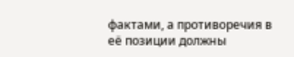фактами, а противоречия в её позиции должны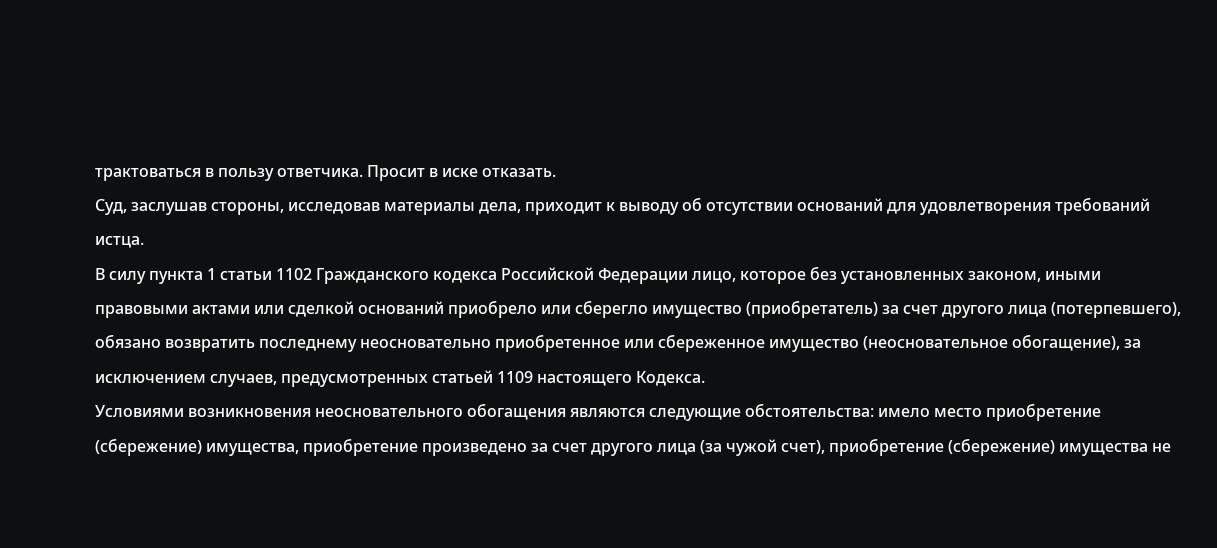трактоваться в пользу ответчика. Просит в иске отказать.
Суд, заслушав стороны, исследовав материалы дела, приходит к выводу об отсутствии оснований для удовлетворения требований истца.
В силу пункта 1 статьи 1102 Гражданского кодекса Российской Федерации лицо, которое без установленных законом, иными правовыми актами или сделкой оснований приобрело или сберегло имущество (приобретатель) за счет другого лица (потерпевшего), обязано возвратить последнему неосновательно приобретенное или сбереженное имущество (неосновательное обогащение), за исключением случаев, предусмотренных статьей 1109 настоящего Кодекса.
Условиями возникновения неосновательного обогащения являются следующие обстоятельства: имело место приобретение (сбережение) имущества, приобретение произведено за счет другого лица (за чужой счет), приобретение (сбережение) имущества не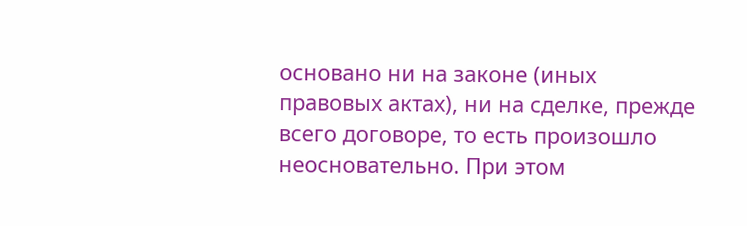основано ни на законе (иных правовых актах), ни на сделке, прежде всего договоре, то есть произошло неосновательно. При этом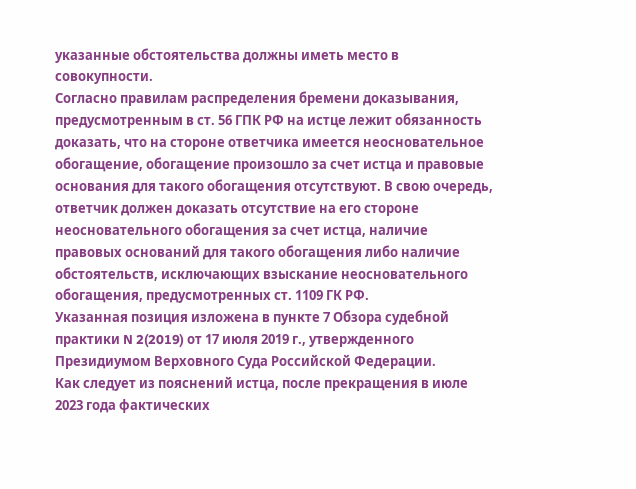указанные обстоятельства должны иметь место в совокупности.
Согласно правилам распределения бремени доказывания, предусмотренным в ст. 56 ГПК РФ на истце лежит обязанность доказать, что на стороне ответчика имеется неосновательное обогащение, обогащение произошло за счет истца и правовые основания для такого обогащения отсутствуют. В свою очередь, ответчик должен доказать отсутствие на его стороне неосновательного обогащения за счет истца, наличие правовых оснований для такого обогащения либо наличие обстоятельств, исключающих взыскание неосновательного обогащения, предусмотренных ст. 1109 ГК РФ.
Указанная позиция изложена в пункте 7 Обзора судебной практики N 2(2019) от 17 июля 2019 г., утвержденного Президиумом Верховного Суда Российской Федерации.
Как следует из пояснений истца, после прекращения в июле 2023 года фактических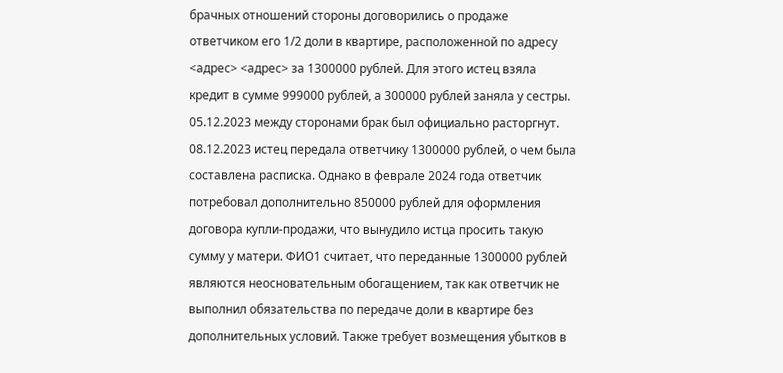брачных отношений стороны договорились о продаже ответчиком его 1/2 доли в квартире, расположенной по адресу <адрес> <адрес> за 1300000 рублей. Для этого истец взяла кредит в сумме 999000 рублей, а 300000 рублей заняла у сестры. 05.12.2023 между сторонами брак был официально расторгнут. 08.12.2023 истец передала ответчику 1300000 рублей, о чем была составлена расписка. Однако в феврале 2024 года ответчик потребовал дополнительно 850000 рублей для оформления договора купли-продажи, что вынудило истца просить такую сумму у матери. ФИО1 считает, что переданные 1300000 рублей являются неосновательным обогащением, так как ответчик не выполнил обязательства по передаче доли в квартире без дополнительных условий. Также требует возмещения убытков в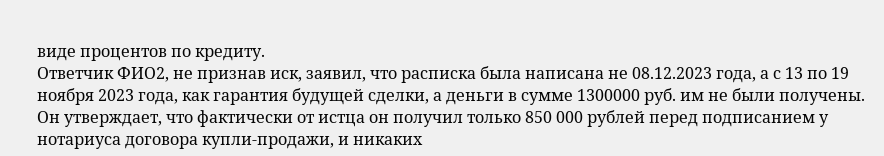виде процентов по кредиту.
Ответчик ФИО2, не признав иск, заявил, что расписка была написана не 08.12.2023 года, а с 13 по 19 ноября 2023 года, как гарантия будущей сделки, а деньги в сумме 1300000 руб. им не были получены. Он утверждает, что фактически от истца он получил только 850 000 рублей перед подписанием у нотариуса договора купли-продажи, и никаких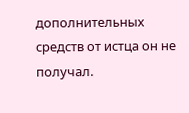дополнительных средств от истца он не получал.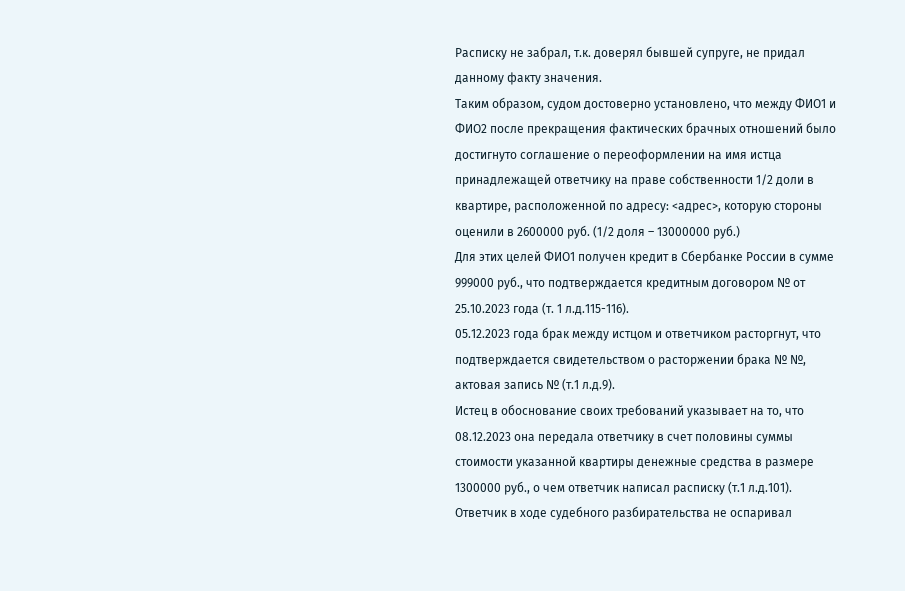Расписку не забрал, т.к. доверял бывшей супруге, не придал данному факту значения.
Таким образом, судом достоверно установлено, что между ФИО1 и ФИО2 после прекращения фактических брачных отношений было достигнуто соглашение о переоформлении на имя истца принадлежащей ответчику на праве собственности 1/2 доли в квартире, расположенной по адресу: <адрес>, которую стороны оценили в 2600000 руб. (1/2 доля – 13000000 руб.)
Для этих целей ФИО1 получен кредит в Сбербанке России в сумме 999000 руб., что подтверждается кредитным договором № от 25.10.2023 года (т. 1 л.д.115-116).
05.12.2023 года брак между истцом и ответчиком расторгнут, что подтверждается свидетельством о расторжении брака № №, актовая запись № (т.1 л.д.9).
Истец в обоснование своих требований указывает на то, что 08.12.2023 она передала ответчику в счет половины суммы стоимости указанной квартиры денежные средства в размере 1300000 руб., о чем ответчик написал расписку (т.1 л.д.101).
Ответчик в ходе судебного разбирательства не оспаривал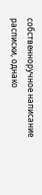собственноручное написание расписки, однако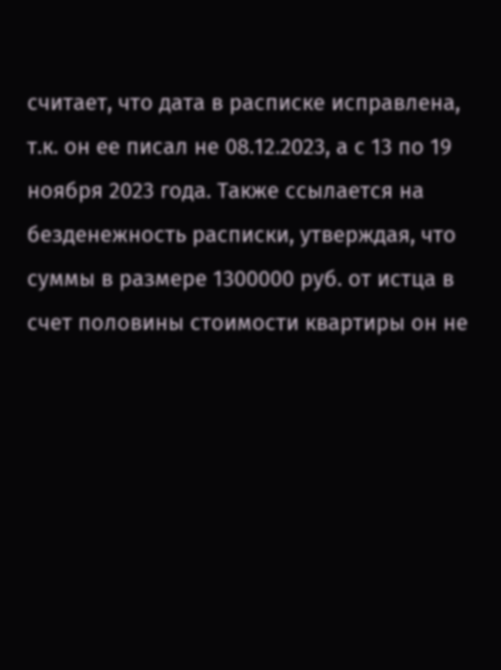считает, что дата в расписке исправлена, т.к. он ее писал не 08.12.2023, а с 13 по 19 ноября 2023 года. Также ссылается на безденежность расписки, утверждая, что суммы в размере 1300000 руб. от истца в счет половины стоимости квартиры он не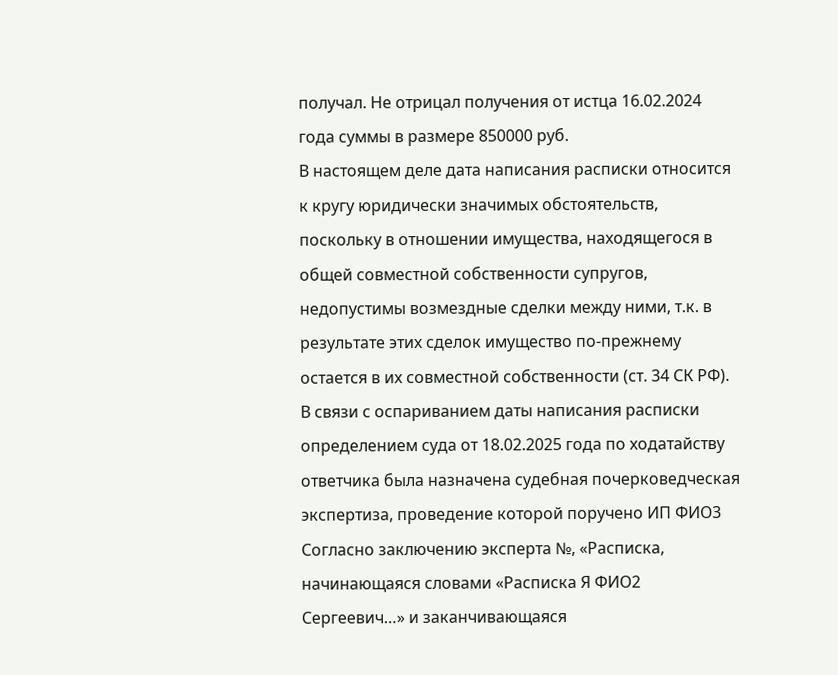получал. Не отрицал получения от истца 16.02.2024 года суммы в размере 850000 руб.
В настоящем деле дата написания расписки относится к кругу юридически значимых обстоятельств, поскольку в отношении имущества, находящегося в общей совместной собственности супругов, недопустимы возмездные сделки между ними, т.к. в результате этих сделок имущество по-прежнему остается в их совместной собственности (ст. 34 СК РФ).
В связи с оспариванием даты написания расписки определением суда от 18.02.2025 года по ходатайству ответчика была назначена судебная почерковедческая экспертиза, проведение которой поручено ИП ФИО3
Согласно заключению эксперта №, «Расписка, начинающаяся словами «Расписка Я ФИО2 Сергеевич…» и заканчивающаяся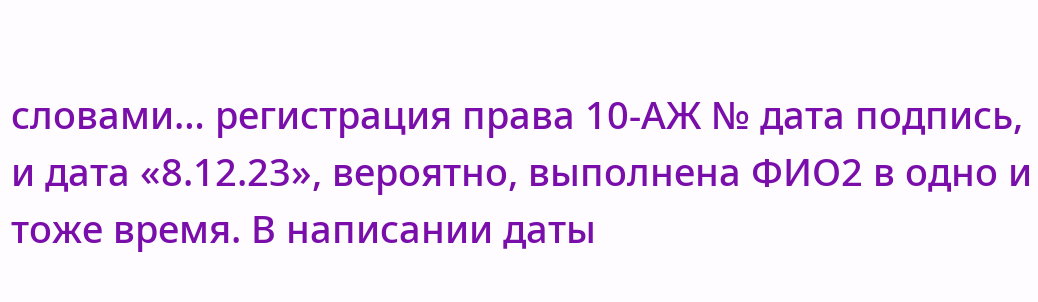словами… регистрация права 10-АЖ № дата подпись, и дата «8.12.23», вероятно, выполнена ФИО2 в одно и тоже время. В написании даты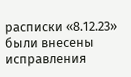расписки «8.12.23» были внесены исправления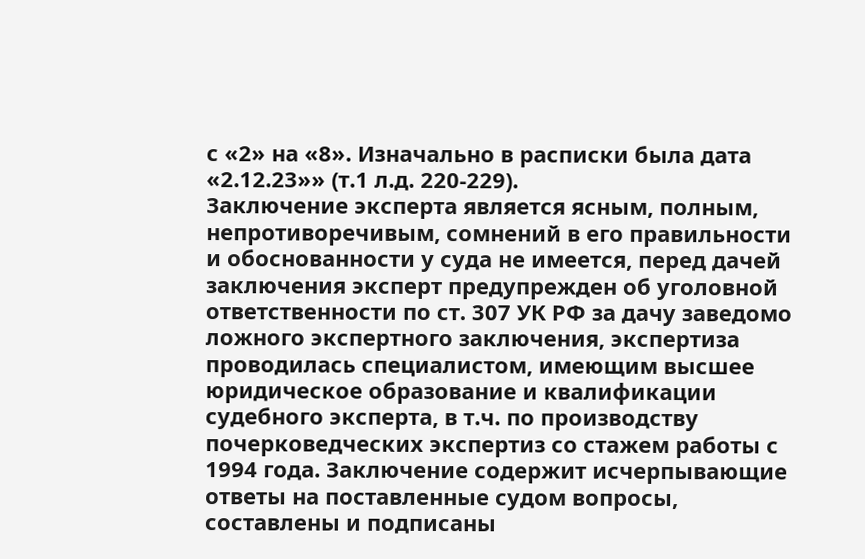с «2» на «8». Изначально в расписки была дата «2.12.23»» (т.1 л.д. 220-229).
Заключение эксперта является ясным, полным, непротиворечивым, сомнений в его правильности и обоснованности у суда не имеется, перед дачей заключения эксперт предупрежден об уголовной ответственности по ст. 307 УК РФ за дачу заведомо ложного экспертного заключения, экспертиза проводилась специалистом, имеющим высшее юридическое образование и квалификации судебного эксперта, в т.ч. по производству почерковедческих экспертиз со стажем работы с 1994 года. Заключение содержит исчерпывающие ответы на поставленные судом вопросы, составлены и подписаны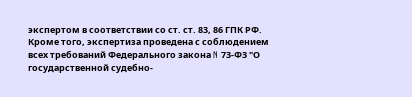экспертом в соответствии со ст. ст. 83, 86 ГПК РФ.
Кроме того, экспертиза проведена с соблюдением всех требований Федерального закона N 73-ФЗ "О государственной судебно-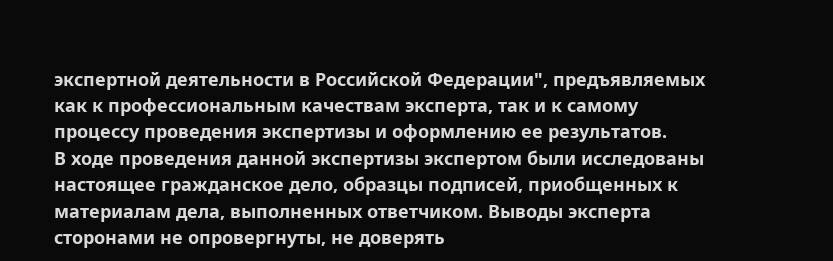экспертной деятельности в Российской Федерации", предъявляемых как к профессиональным качествам эксперта, так и к самому процессу проведения экспертизы и оформлению ее результатов.
В ходе проведения данной экспертизы экспертом были исследованы настоящее гражданское дело, образцы подписей, приобщенных к материалам дела, выполненных ответчиком. Выводы эксперта сторонами не опровергнуты, не доверять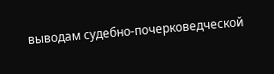выводам судебно-почерковедческой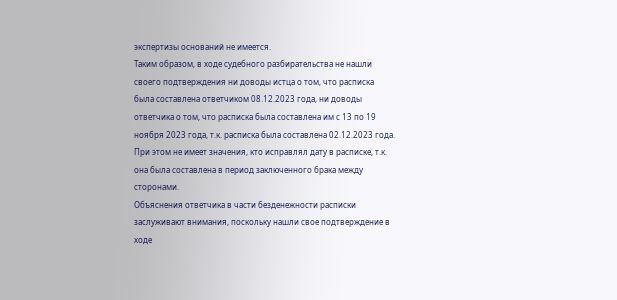экспертизы оснований не имеется.
Таким образом, в ходе судебного разбирательства не нашли своего подтверждения ни доводы истца о том, что расписка была составлена ответчиком 08.12.2023 года, ни доводы ответчика о том, что расписка была составлена им с 13 по 19 ноября 2023 года, т.к. расписка была составлена 02.12.2023 года. При этом не имеет значения, кто исправлял дату в расписке, т.к. она была составлена в период заключенного брака между сторонами.
Объяснения ответчика в части безденежности расписки заслуживают внимания, поскольку нашли свое подтверждение в ходе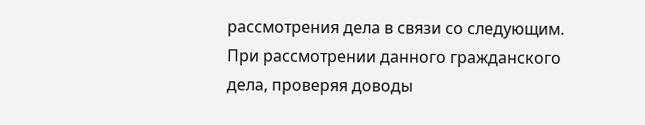рассмотрения дела в связи со следующим.
При рассмотрении данного гражданского дела, проверяя доводы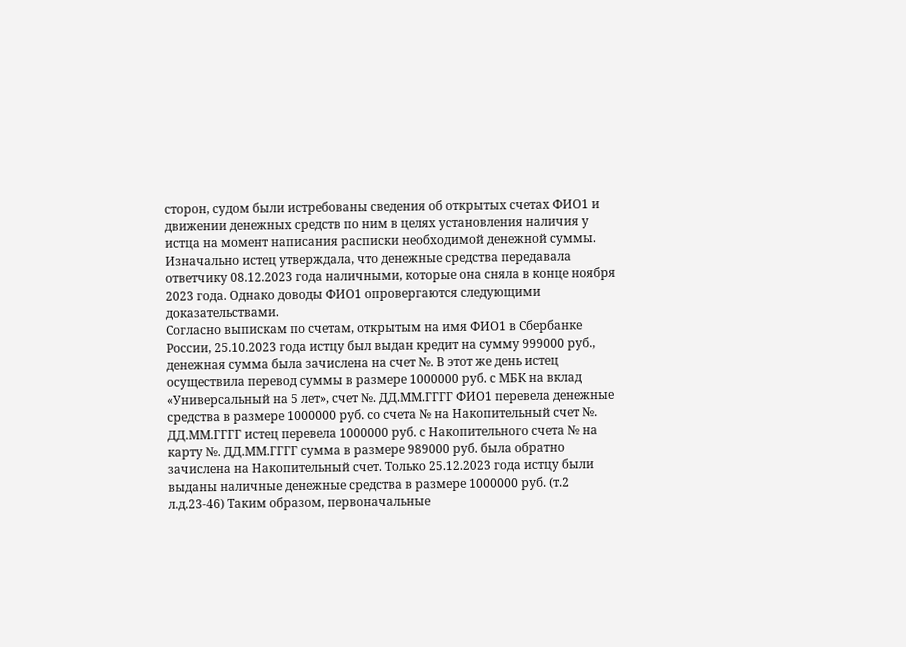сторон, судом были истребованы сведения об открытых счетах ФИО1 и движении денежных средств по ним в целях установления наличия у истца на момент написания расписки необходимой денежной суммы.
Изначально истец утверждала, что денежные средства передавала ответчику 08.12.2023 года наличными, которые она сняла в конце ноября 2023 года. Однако доводы ФИО1 опровергаются следующими доказательствами.
Согласно выпискам по счетам, открытым на имя ФИО1 в Сбербанке России, 25.10.2023 года истцу был выдан кредит на сумму 999000 руб., денежная сумма была зачислена на счет №. В этот же день истец осуществила перевод суммы в размере 1000000 руб. с МБК на вклад «Универсальный на 5 лет», счет №. ДД.ММ.ГГГГ ФИО1 перевела денежные средства в размере 1000000 руб. со счета № на Накопительный счет №. ДД.ММ.ГГГГ истец перевела 1000000 руб. с Накопительного счета № на карту №. ДД.ММ.ГГГГ сумма в размере 989000 руб. была обратно зачислена на Накопительный счет. Только 25.12.2023 года истцу были выданы наличные денежные средства в размере 1000000 руб. (т.2 л.д.23-46) Таким образом, первоначальные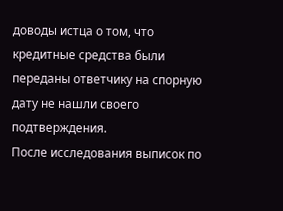доводы истца о том, что кредитные средства были переданы ответчику на спорную дату не нашли своего подтверждения.
После исследования выписок по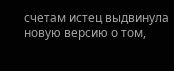счетам истец выдвинула новую версию о том,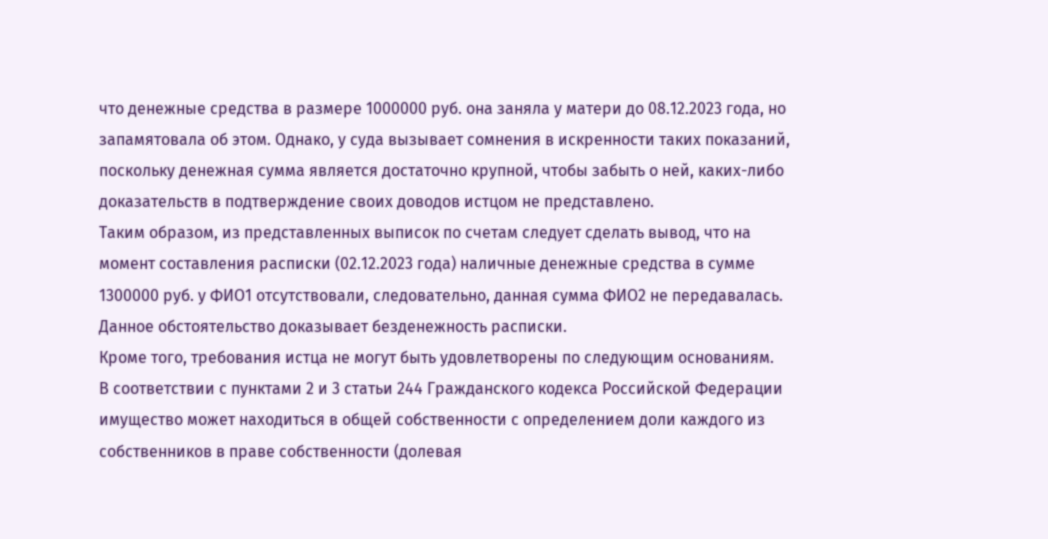что денежные средства в размере 1000000 руб. она заняла у матери до 08.12.2023 года, но запамятовала об этом. Однако, у суда вызывает сомнения в искренности таких показаний, поскольку денежная сумма является достаточно крупной, чтобы забыть о ней, каких-либо доказательств в подтверждение своих доводов истцом не представлено.
Таким образом, из представленных выписок по счетам следует сделать вывод, что на момент составления расписки (02.12.2023 года) наличные денежные средства в сумме 1300000 руб. у ФИО1 отсутствовали, следовательно, данная сумма ФИО2 не передавалась. Данное обстоятельство доказывает безденежность расписки.
Кроме того, требования истца не могут быть удовлетворены по следующим основаниям.
В соответствии с пунктами 2 и 3 статьи 244 Гражданского кодекса Российской Федерации имущество может находиться в общей собственности с определением доли каждого из собственников в праве собственности (долевая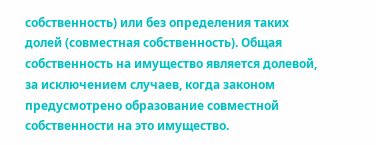собственность) или без определения таких долей (совместная собственность). Общая собственность на имущество является долевой, за исключением случаев, когда законом предусмотрено образование совместной собственности на это имущество.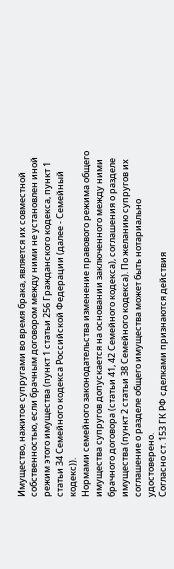Имущество, нажитое супругами во время брака, является их совместной собственностью, если брачным договором между ними не установлен иной режим этого имущества (пункт 1 статьи 256 Гражданского кодекса, пункт 1 статьи 34 Семейного кодекса Российской Федерации (далее - Семейный кодекс)).
Нормами семейного законодательства изменение правового режима общего имущества супругов допускается на основании заключенного между ними брачного договора (статьи 41, 42 Семейного кодекса), соглашения о разделе имущества (пункт 2 статьи 38 Семейного кодекса). По желанию супругов их соглашение о разделе общего имущества может быть нотариально удостоверено.
Согласно ст. 153 ГК РФ сделками признаются действия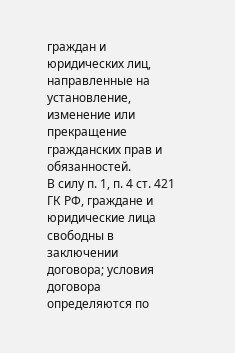граждан и юридических лиц, направленные на установление, изменение или прекращение гражданских прав и обязанностей.
В силу п. 1, п. 4 ст. 421 ГК РФ, граждане и юридические лица свободны в заключении договора; условия договора определяются по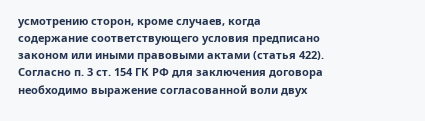усмотрению сторон, кроме случаев, когда содержание соответствующего условия предписано законом или иными правовыми актами (статья 422).
Согласно п. 3 ст. 154 ГК РФ для заключения договора необходимо выражение согласованной воли двух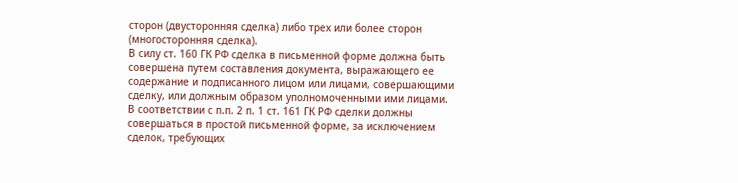сторон (двусторонняя сделка) либо трех или более сторон (многосторонняя сделка).
В силу ст. 160 ГК РФ сделка в письменной форме должна быть совершена путем составления документа, выражающего ее содержание и подписанного лицом или лицами, совершающими сделку, или должным образом уполномоченными ими лицами.
В соответствии с п.п. 2 п. 1 ст. 161 ГК РФ сделки должны совершаться в простой письменной форме, за исключением сделок, требующих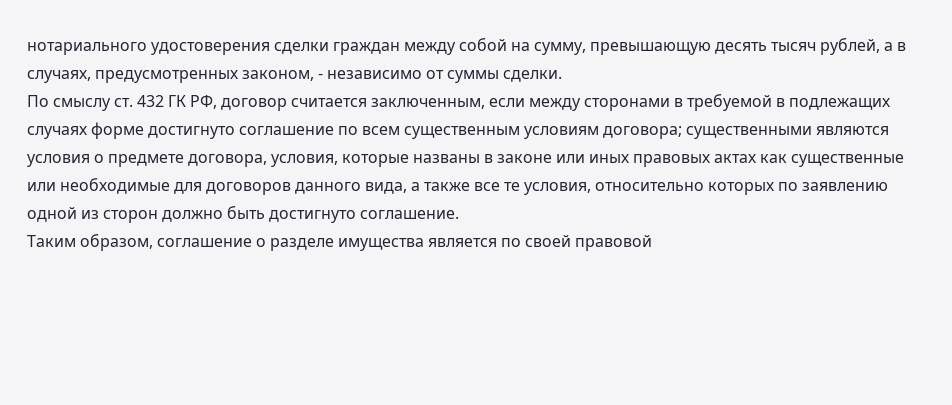нотариального удостоверения сделки граждан между собой на сумму, превышающую десять тысяч рублей, а в случаях, предусмотренных законом, - независимо от суммы сделки.
По смыслу ст. 432 ГК РФ, договор считается заключенным, если между сторонами в требуемой в подлежащих случаях форме достигнуто соглашение по всем существенным условиям договора; существенными являются условия о предмете договора, условия, которые названы в законе или иных правовых актах как существенные или необходимые для договоров данного вида, а также все те условия, относительно которых по заявлению одной из сторон должно быть достигнуто соглашение.
Таким образом, соглашение о разделе имущества является по своей правовой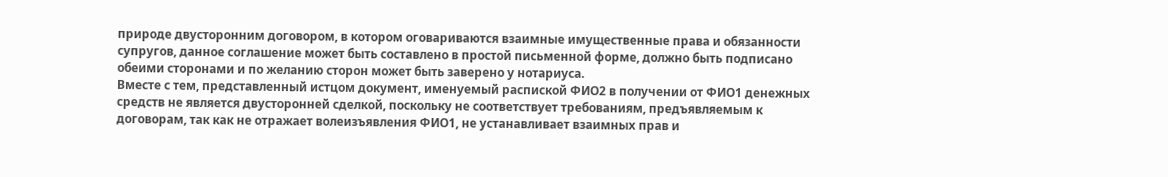природе двусторонним договором, в котором оговариваются взаимные имущественные права и обязанности супругов, данное соглашение может быть составлено в простой письменной форме, должно быть подписано обеими сторонами и по желанию сторон может быть заверено у нотариуса.
Вместе с тем, представленный истцом документ, именуемый распиской ФИО2 в получении от ФИО1 денежных средств не является двусторонней сделкой, поскольку не соответствует требованиям, предъявляемым к договорам, так как не отражает волеизъявления ФИО1, не устанавливает взаимных прав и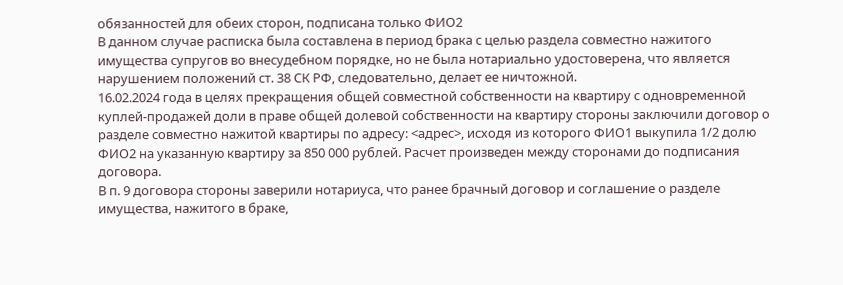обязанностей для обеих сторон, подписана только ФИО2
В данном случае расписка была составлена в период брака с целью раздела совместно нажитого имущества супругов во внесудебном порядке, но не была нотариально удостоверена, что является нарушением положений ст. 38 СК РФ, следовательно, делает ее ничтожной.
16.02.2024 года в целях прекращения общей совместной собственности на квартиру с одновременной куплей-продажей доли в праве общей долевой собственности на квартиру стороны заключили договор о разделе совместно нажитой квартиры по адресу: <адрес>, исходя из которого ФИО1 выкупила 1/2 долю ФИО2 на указанную квартиру за 850 000 рублей. Расчет произведен между сторонами до подписания договора.
В п. 9 договора стороны заверили нотариуса, что ранее брачный договор и соглашение о разделе имущества, нажитого в браке,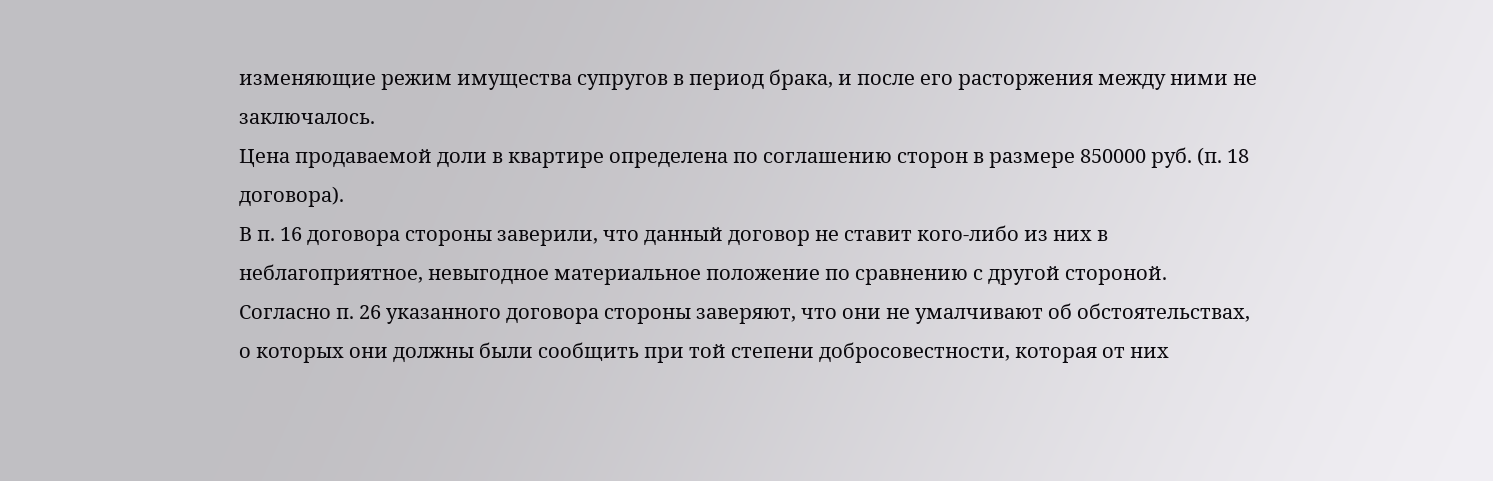изменяющие режим имущества супругов в период брака, и после его расторжения между ними не заключалось.
Цена продаваемой доли в квартире определена по соглашению сторон в размере 850000 руб. (п. 18 договора).
В п. 16 договора стороны заверили, что данный договор не ставит кого-либо из них в неблагоприятное, невыгодное материальное положение по сравнению с другой стороной.
Согласно п. 26 указанного договора стороны заверяют, что они не умалчивают об обстоятельствах, о которых они должны были сообщить при той степени добросовестности, которая от них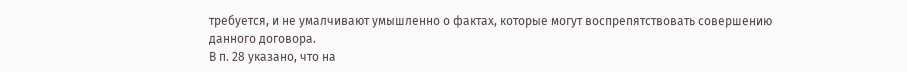требуется, и не умалчивают умышленно о фактах, которые могут воспрепятствовать совершению данного договора.
В п. 28 указано, что на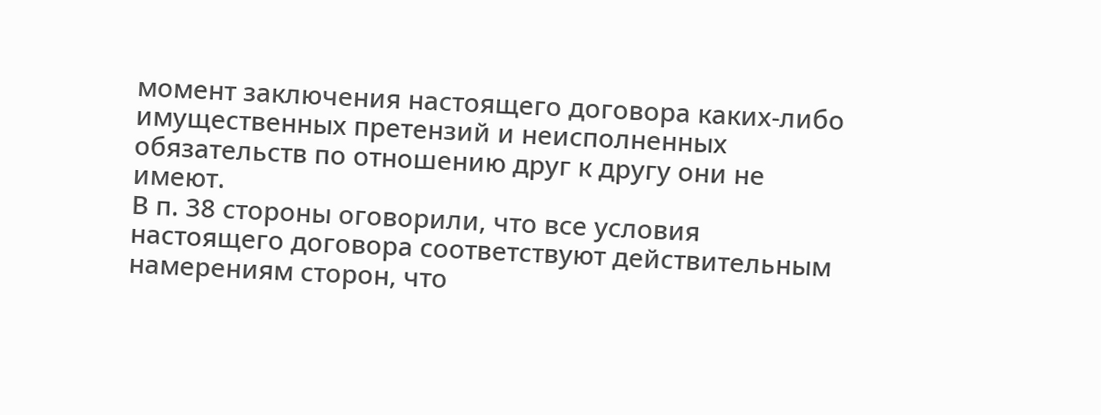момент заключения настоящего договора каких-либо имущественных претензий и неисполненных обязательств по отношению друг к другу они не имеют.
В п. 38 стороны оговорили, что все условия настоящего договора соответствуют действительным намерениям сторон, что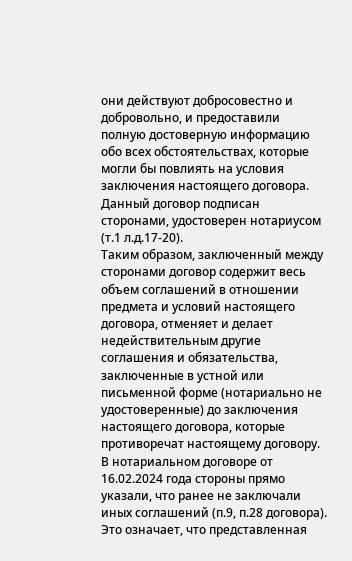они действуют добросовестно и добровольно, и предоставили полную достоверную информацию обо всех обстоятельствах, которые могли бы повлиять на условия заключения настоящего договора.
Данный договор подписан сторонами, удостоверен нотариусом (т.1 л.д.17-20).
Таким образом, заключенный между сторонами договор содержит весь объем соглашений в отношении предмета и условий настоящего договора, отменяет и делает недействительным другие соглашения и обязательства, заключенные в устной или письменной форме (нотариально не удостоверенные) до заключения настоящего договора, которые противоречат настоящему договору. В нотариальном договоре от 16.02.2024 года стороны прямо указали, что ранее не заключали иных соглашений (п.9, п.28 договора). Это означает, что представленная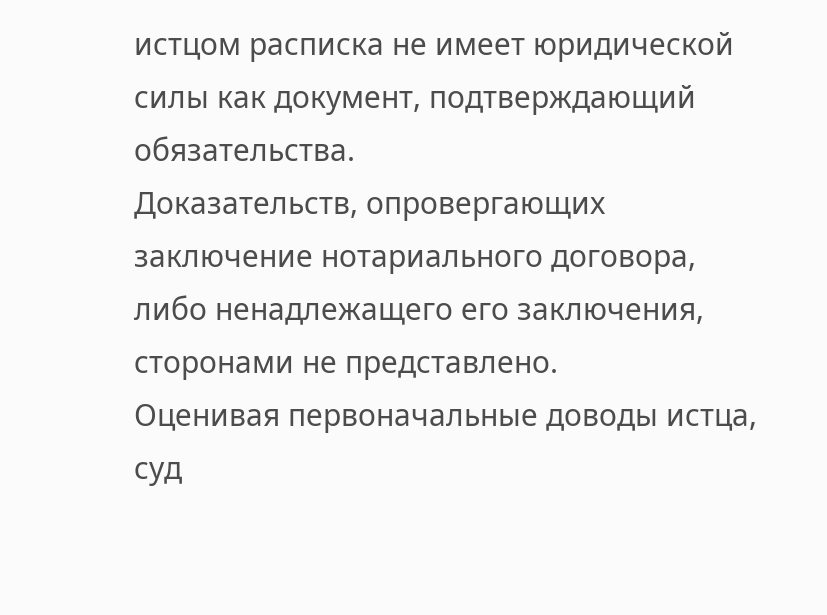истцом расписка не имеет юридической силы как документ, подтверждающий обязательства.
Доказательств, опровергающих заключение нотариального договора, либо ненадлежащего его заключения, сторонами не представлено.
Оценивая первоначальные доводы истца, суд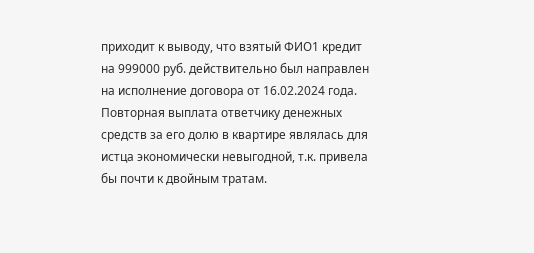приходит к выводу, что взятый ФИО1 кредит на 999000 руб. действительно был направлен на исполнение договора от 16.02.2024 года. Повторная выплата ответчику денежных средств за его долю в квартире являлась для истца экономически невыгодной, т.к. привела бы почти к двойным тратам.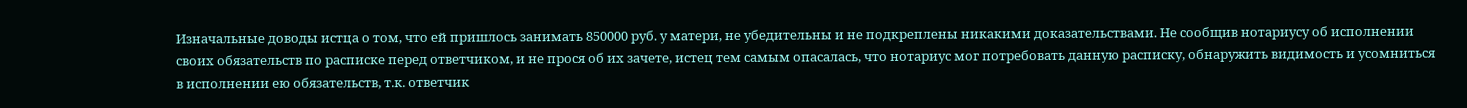Изначальные доводы истца о том, что ей пришлось занимать 850000 руб. у матери, не убедительны и не подкреплены никакими доказательствами. Не сообщив нотариусу об исполнении своих обязательств по расписке перед ответчиком, и не прося об их зачете, истец тем самым опасалась, что нотариус мог потребовать данную расписку, обнаружить видимость и усомниться в исполнении ею обязательств, т.к. ответчик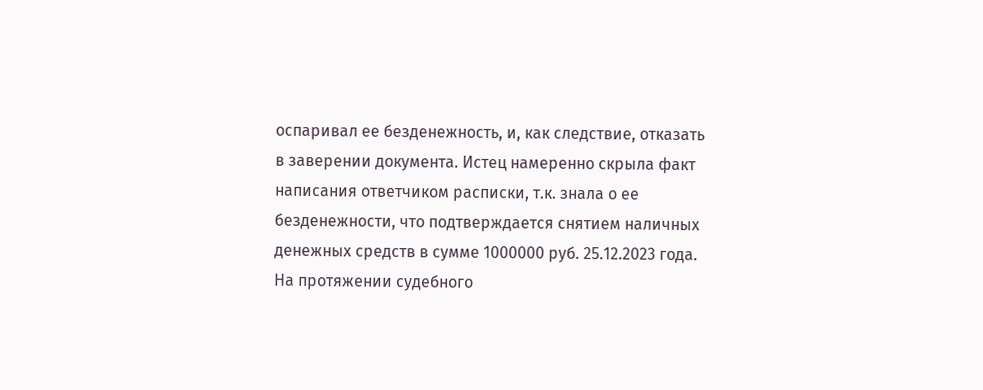оспаривал ее безденежность, и, как следствие, отказать в заверении документа. Истец намеренно скрыла факт написания ответчиком расписки, т.к. знала о ее безденежности, что подтверждается снятием наличных денежных средств в сумме 1000000 руб. 25.12.2023 года.
На протяжении судебного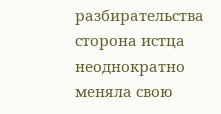разбирательства сторона истца неоднократно меняла свою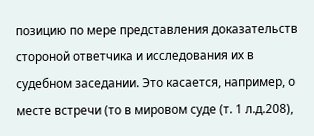позицию по мере представления доказательств стороной ответчика и исследования их в судебном заседании. Это касается, например, о месте встречи (то в мировом суде (т. 1 л.д.208),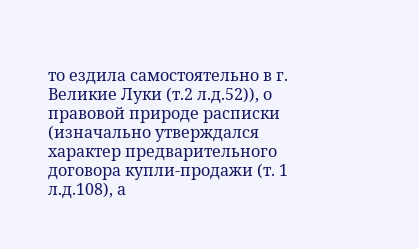то ездила самостоятельно в г. Великие Луки (т.2 л.д.52)), о правовой природе расписки (изначально утверждался характер предварительного договора купли-продажи (т. 1 л.д.108), а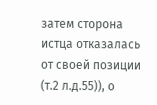затем сторона истца отказалась от своей позиции (т.2 л.д.55)), о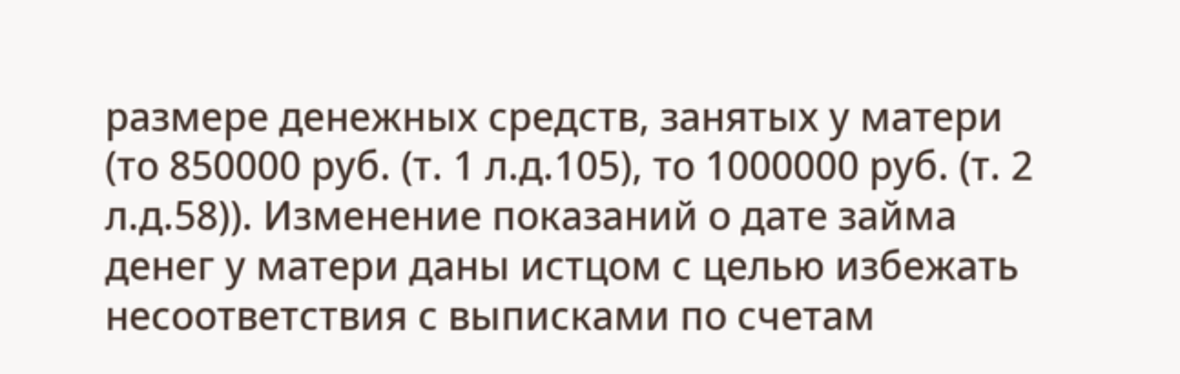размере денежных средств, занятых у матери (то 850000 руб. (т. 1 л.д.105), то 1000000 руб. (т. 2 л.д.58)). Изменение показаний о дате займа денег у матери даны истцом с целью избежать несоответствия с выписками по счетам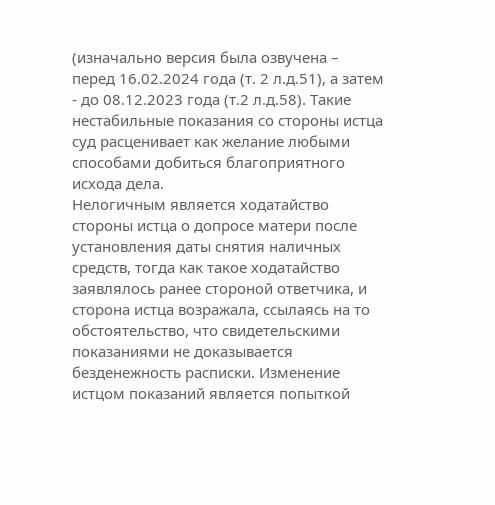(изначально версия была озвучена – перед 16.02.2024 года (т. 2 л.д.51), а затем - до 08.12.2023 года (т.2 л.д.58). Такие нестабильные показания со стороны истца суд расценивает как желание любыми способами добиться благоприятного исхода дела.
Нелогичным является ходатайство стороны истца о допросе матери после установления даты снятия наличных средств, тогда как такое ходатайство заявлялось ранее стороной ответчика, и сторона истца возражала, ссылаясь на то обстоятельство, что свидетельскими показаниями не доказывается безденежность расписки. Изменение истцом показаний является попыткой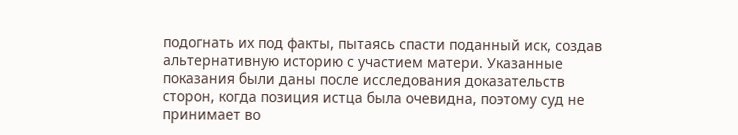подогнать их под факты, пытаясь спасти поданный иск, создав альтернативную историю с участием матери. Указанные показания были даны после исследования доказательств сторон, когда позиция истца была очевидна, поэтому суд не принимает во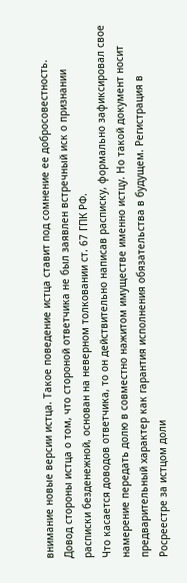внимание новые версии истца. Такое поведение истца ставит под сомнение ее добросовестность.
Довод стороны истца о том, что стороной ответчика не был заявлен встречный иск о признании расписки безденежной, основан на неверном толковании ст. 67 ГПК РФ.
Что касается доводов ответчика, то он действительно написав расписку, формально зафиксировал свое намерение передать долю в совместно нажитом имуществе именно истцу. Но такой документ носит предварительный характер как гарантия исполнения обязательства в будущем. Регистрация в Росреестре за истцом доли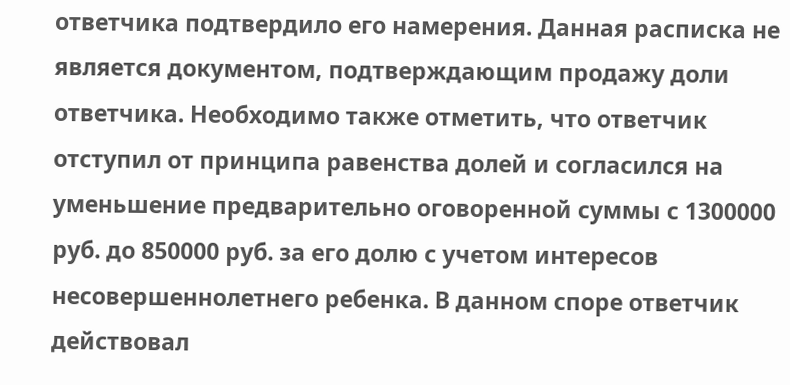ответчика подтвердило его намерения. Данная расписка не является документом, подтверждающим продажу доли ответчика. Необходимо также отметить, что ответчик отступил от принципа равенства долей и согласился на уменьшение предварительно оговоренной суммы с 1300000 руб. до 850000 руб. за его долю с учетом интересов несовершеннолетнего ребенка. В данном споре ответчик действовал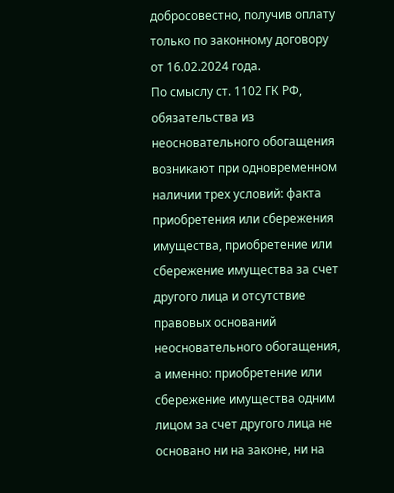добросовестно, получив оплату только по законному договору от 16.02.2024 года.
По смыслу ст. 1102 ГК РФ, обязательства из неосновательного обогащения возникают при одновременном наличии трех условий: факта приобретения или сбережения имущества, приобретение или сбережение имущества за счет другого лица и отсутствие правовых оснований неосновательного обогащения, а именно: приобретение или сбережение имущества одним лицом за счет другого лица не основано ни на законе, ни на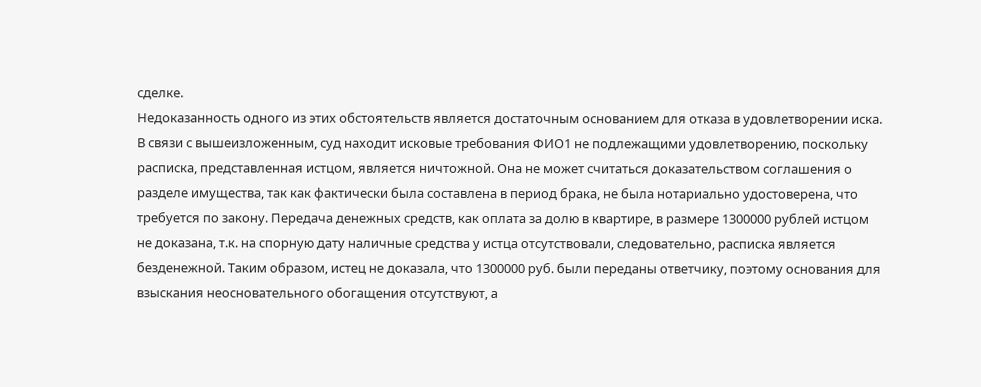сделке.
Недоказанность одного из этих обстоятельств является достаточным основанием для отказа в удовлетворении иска.
В связи с вышеизложенным, суд находит исковые требования ФИО1 не подлежащими удовлетворению, поскольку расписка, представленная истцом, является ничтожной. Она не может считаться доказательством соглашения о разделе имущества, так как фактически была составлена в период брака, не была нотариально удостоверена, что требуется по закону. Передача денежных средств, как оплата за долю в квартире, в размере 1300000 рублей истцом не доказана, т.к. на спорную дату наличные средства у истца отсутствовали, следовательно, расписка является безденежной. Таким образом, истец не доказала, что 1300000 руб. были переданы ответчику, поэтому основания для взыскания неосновательного обогащения отсутствуют, а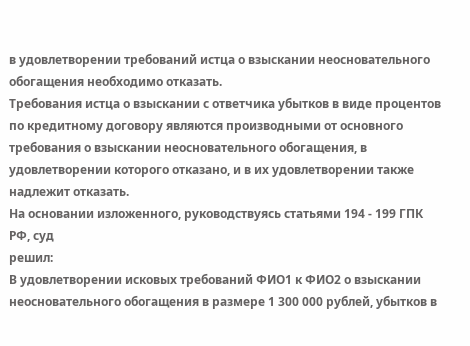в удовлетворении требований истца о взыскании неосновательного обогащения необходимо отказать.
Требования истца о взыскании с ответчика убытков в виде процентов по кредитному договору являются производными от основного требования о взыскании неосновательного обогащения, в удовлетворении которого отказано, и в их удовлетворении также надлежит отказать.
На основании изложенного, руководствуясь статьями 194 - 199 ГПК РФ, суд
решил:
В удовлетворении исковых требований ФИО1 к ФИО2 о взыскании неосновательного обогащения в размере 1 300 000 рублей, убытков в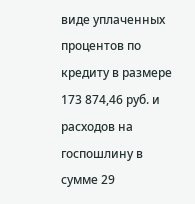виде уплаченных процентов по кредиту в размере 173 874,46 руб. и расходов на госпошлину в сумме 29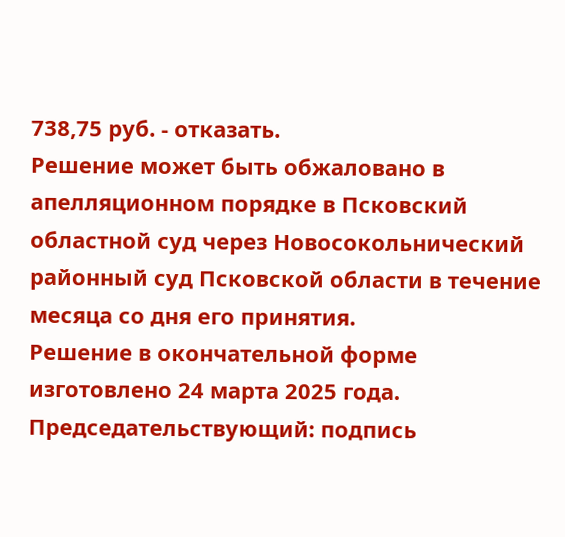738,75 руб. - отказать.
Решение может быть обжаловано в апелляционном порядке в Псковский областной суд через Новосокольнический районный суд Псковской области в течение месяца со дня его принятия.
Решение в окончательной форме изготовлено 24 марта 2025 года.
Председательствующий: подпись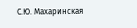С.Ю. Махаринская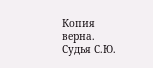Копия верна.
Судья С.Ю.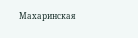Махаринская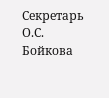Секретарь О.С. Бойкова